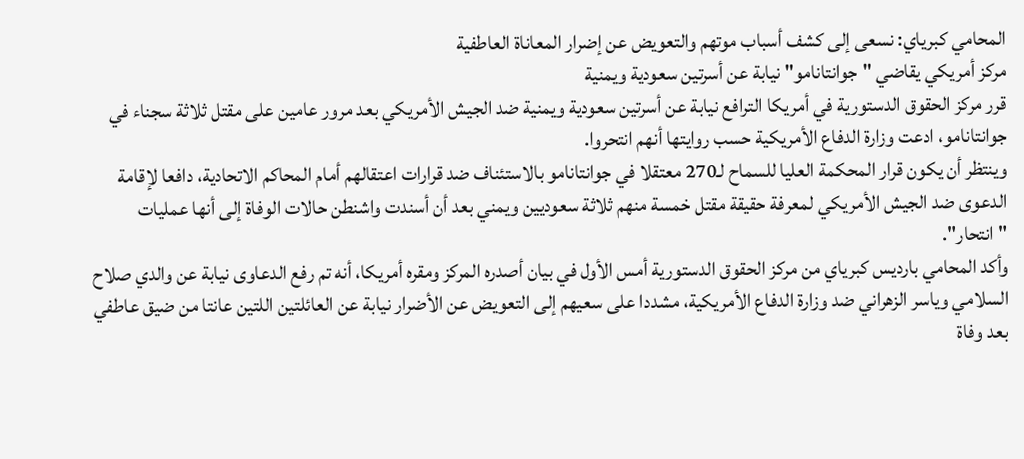المحامي كبرياي: نسعى إلى كشف أسباب موتهم والتعويض عن إضرار المعاناة العاطفية
مركز أمريكي يقاضي "جوانتانامو" نيابة عن أسرتين سعودية ويمنية
قرر مركز الحقوق الدستورية في أمريكا الترافع نيابة عن أسرتين سعودية ويمنية ضد الجيش الأمريكي بعد مرور عامين على مقتل ثلاثة سجناء في جوانتانامو، ادعت وزارة الدفاع الأمريكية حسب روايتها أنهم انتحروا.
وينتظر أن يكون قرار المحكمة العليا للسماح لـ270 معتقلا في جوانتانامو بالاستئناف ضد قرارات اعتقالهم أمام المحاكم الاتحادية، دافعا لإقامة الدعوى ضد الجيش الأمريكي لمعرفة حقيقة مقتل خمسة منهم ثلاثة سعوديين ويمني بعد أن أسندت واشنطن حالات الوفاة إلى أنها عمليات "انتحار".
وأكد المحامي بارديس كبرياي من مركز الحقوق الدستورية أمس الأول في بيان أصدره المركز ومقره أمريكا، أنه تم رفع الدعاوى نيابة عن والدي صلاح السلامي وياسر الزهراني ضد وزارة الدفاع الأمريكية، مشددا على سعيهم إلى التعويض عن الأضرار نيابة عن العائلتين اللتين عانتا من ضيق عاطفي بعد وفاة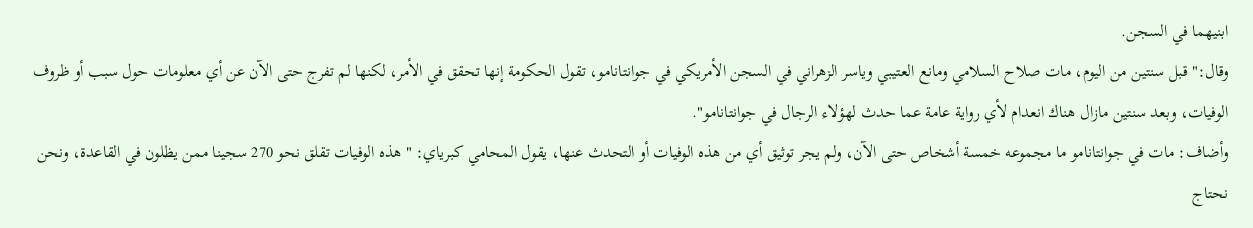ابنيهما في السجن.
وقال:" قبل سنتين من اليوم، مات صلاح السلامي ومانع العتيبي وياسر الزهراني في السجن الأمريكي في جوانتانامو، تقول الحكومة إنها تحقق في الأمر، لكنها لم تفرج حتى الآن عن أي معلومات حول سبب أو ظروف الوفيات، وبعد سنتين مازال هناك انعدام لأي رواية عامة عما حدث لهؤلاء الرجال في جوانتانامو".
وأضاف: مات في جوانتانامو ما مجموعه خمسة أشخاص حتى الآن، ولم يجر توثيق أي من هذه الوفيات أو التحدث عنها، يقول المحامي كبرياي: " هذه الوفيات تقلق نحو 270 سجينا ممن يظلون في القاعدة، ونحن نحتاج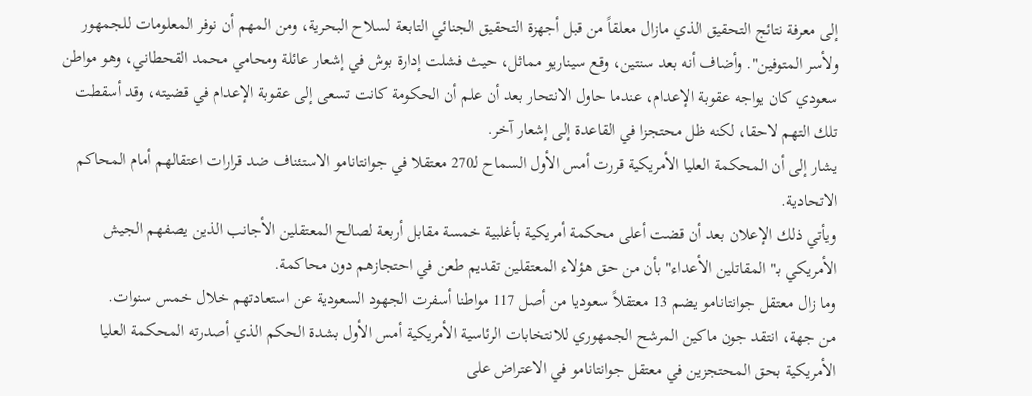إلى معرفة نتائج التحقيق الذي مازال معلقاً من قبل أجهزة التحقيق الجنائي التابعة لسلاح البحرية، ومن المهم أن نوفر المعلومات للجمهور ولأسر المتوفين". وأضاف أنه بعد سنتين، وقع سيناريو مماثل، حيث فشلت إدارة بوش في إشعار عائلة ومحامي محمد القحطاني، وهو مواطن سعودي كان يواجه عقوبة الإعدام، عندما حاول الانتحار بعد أن علم أن الحكومة كانت تسعى إلى عقوبة الإعدام في قضيته، وقد أسقطت تلك التهم لاحقا، لكنه ظل محتجزا في القاعدة إلى إشعار آخر.
يشار إلى أن المحكمة العليا الأمريكية قررت أمس الأول السماح لـ270 معتقلا في جوانتانامو الاستئناف ضد قرارات اعتقالهم أمام المحاكم الاتحادية.
ويأتي ذلك الإعلان بعد أن قضت أعلى محكمة أمريكية بأغلبية خمسة مقابل أربعة لصالح المعتقلين الأجانب الذين يصفهم الجيش الأمريكي بـ"المقاتلين الأعداء" بأن من حق هؤلاء المعتقلين تقديم طعن في احتجازهم دون محاكمة.
وما زال معتقل جوانتانامو يضم 13 معتقلاً سعوديا من أصل 117 مواطنا أسفرت الجهود السعودية عن استعادتهم خلال خمس سنوات.
من جهة، انتقد جون ماكين المرشح الجمهوري للانتخابات الرئاسية الأمريكية أمس الأول بشدة الحكم الذي أصدرته المحكمة العليا الأمريكية بحق المحتجزين في معتقل جوانتانامو في الاعتراض على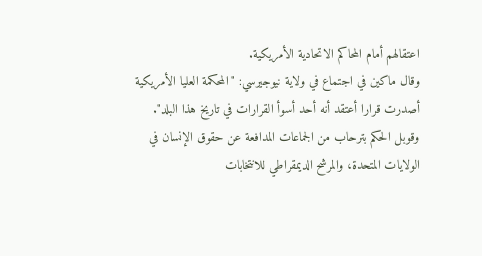اعتقالهم أمام المحاكم الاتحادية الأمريكية.
وقال ماكين في اجتماع في ولاية نيوجيرسي: "المحكمة العليا الأمريكية
أصدرت قرارا أعتقد أنه أحد أسوأ القرارات في تاريخ هذا البلد".
وقوبل الحكم بترحاب من الجماعات المدافعة عن حقوق الإنسان في الولايات المتحدة، والمرشح الديمقراطي للانتخابات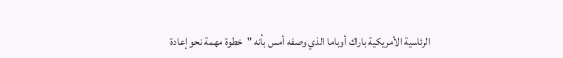الرئاسية الأمريكية باراك أوباما الذي وصفه أمس بأنه "خطوة مهمة نحو إعادة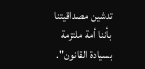تدشين مصداقيتنا بأننا أمة ملتزمة بسيادة القانون".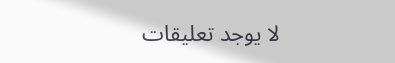لا يوجد تعليقات